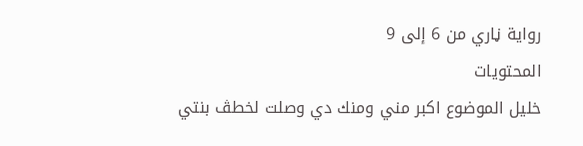رواية ڼاري من 6 إلى 9
المحتويات
خليل الموضوع اكبر مني ومنك دي وصلت لخطڤ بنتي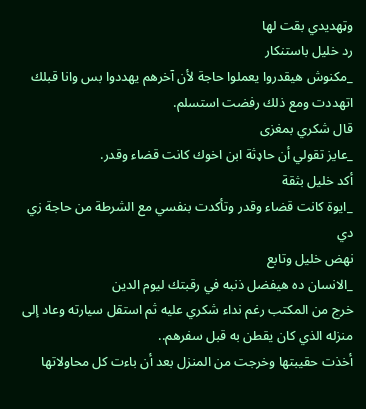وټهديدي بقت لها
رد خليل باستنكار
_مكنوش هيقدروا يعملوا حاجة لأن آخرهم يهددوا بس وانا قبلك اتهددت ومع ذلك رفضت استسلم.
قال شكري بمغزى
_عايز تقولي أن حاډثة ابن اخوك كانت قضاء وقدر.
أكد خليل بثقة
_ايوة كانت قضاء وقدر وتأكدت بنفسي مع الشرطة من حاجة زي دي
نهض خليل وتابع
_الانسان ده هيفضل ذنبه في رقبتك ليوم الدين
خرج من المكتب رغم نداء شكري عليه ثم استقل سيارته وعاد إلى منزله الذي كان يقطن به قبل سفرهم..
أخذت حقيبتها وخرجت من المنزل بعد أن باءت كل محاولاتها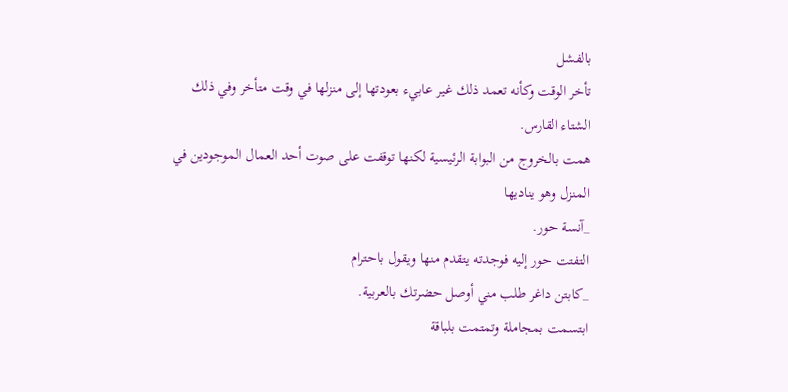بالفشل
تأخر الوقت وكأنه تعمد ذلك غير عابيء بعودتها إلى منزلها في وقت متأخر وفي ذلك الشتاء القارس.
همت بالخروج من البوابة الرئيسية لكنها توقفت على صوت أحد العمال الموجودين في المنزل وهو يناديها
_آنسة حور.
التفتت حور إليه فوجدته يتقدم منها ويقول باحترام
_كابتن داغر طلب مني أوصل حضرتك بالعربية.
ابتسمت بمجاملة وتمتمت بلباقة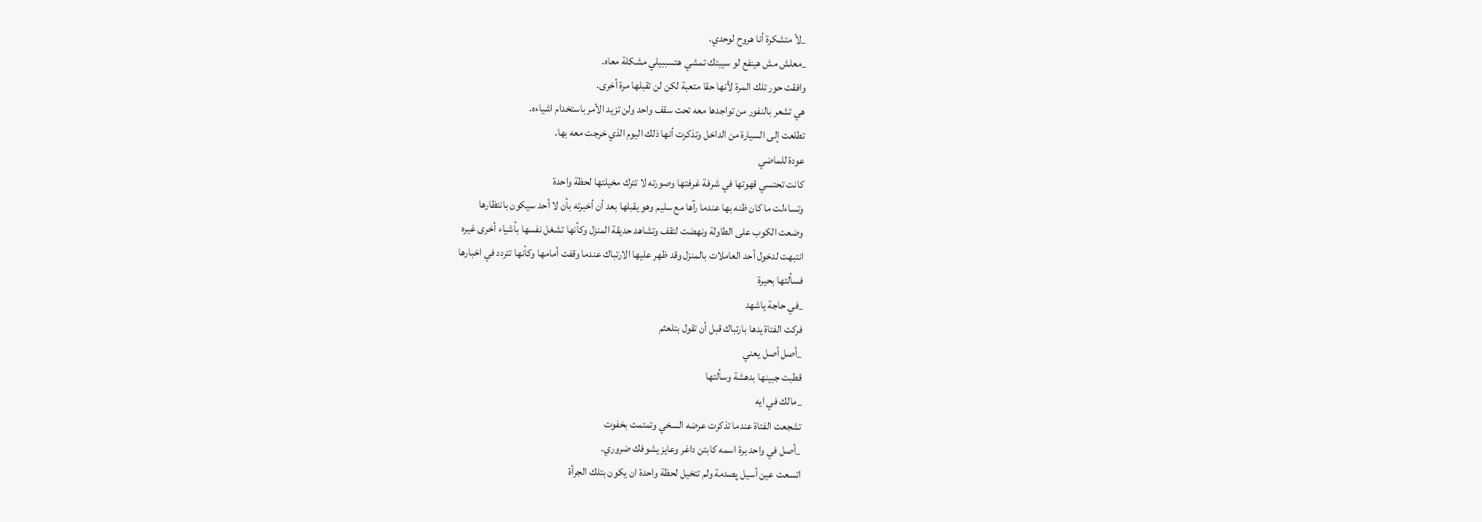_لأ متشكرة أنا هروح لوحدي.
_معلش مش هينفع لو سيبتك تمشي هتسببيلي مشكلة معاه.
وافقت حور تلك المرة لأنها حقا متعبة لكن لن تقبلها مرة أخرى.
هي تشعر بالنفور من تواجدها معه تحت سقف واحد ولن تزيد الأمر باستخدام اشياءه.
تطلعت إلى السيارة من الداخل وتذكرت أنها ذلك اليوم الذي خرجت معه بها.
عودة للماضي
كانت تحتسي قهوتها في شرفة غرفتها وصورته لا تترك مخيلتها لحظة واحدة
وتساءلت ما كان ظنه بها عندما رآها مع سليم وهو يقبلها بعد أن أخبرته بأن لا أحد سيكون بانتظارها
وضعت الكوب على الطاولة ونهضت لتقف وتشاهد حديقة المنزل وكأنها تشغل نفسها بأشياء أخرى غيره
انتبهت لدخول أحد العاملات بالمنزل وقد ظهر عليها الارتباك عندما وقفت أمامها وكأنها تتردد في اخبارها
فسألتها بحيرة
_في حاجة ياشهد
فركت الفتاة يدها بارتباك قبل أن تقول بتلعثم
_أصل أصل يعني
قطبت جبينها بدهشة وسألتها
_مالك في ايه
تشجعت الفتاة عندما تذكرت عرضه السخي وتمتمت بخفوت
_أصل في واحد برة اسمه كابتن داغر وعايز يشوفك ضروري.
اتسعت عين أسيل پصدمة ولم تتخيل لحظة واحدة ان يكون بتلك الجرأة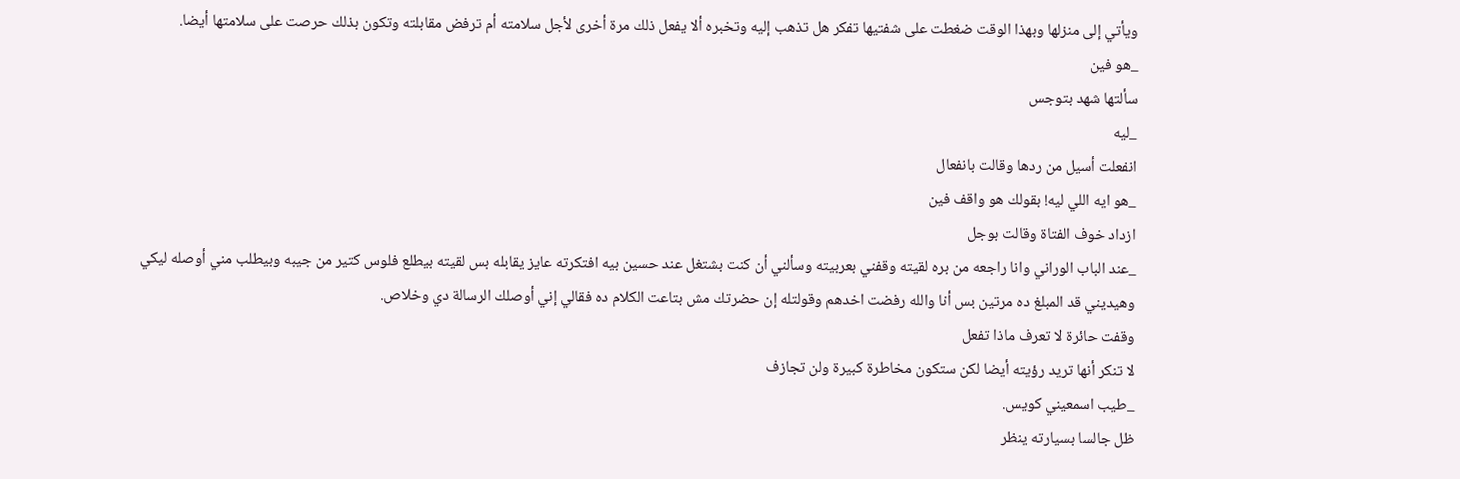ويأتي إلى منزلها وبهذا الوقت ضغطت على شفتيها تفكر هل تذهب إليه وتخبره ألا يفعل ذلك مرة أخرى لأجل سلامته أم ترفض مقابلته وتكون بذلك حرصت على سلامتها أيضا.
_هو فين
سألتها شهد بتوجس
_ليه
انفعلت أسيل من ردها وقالت بانفعال
_هو ايه اللي ليه! بقولك هو واقف فين
ازداد خوف الفتاة وقالت بوجل
_عند الباب الوراني وانا راجعه من بره لقيته وقفني بعربيته وسألني أن كنت بشتغل عند حسين بيه افتكرته عايز يقابله بس لقيته بيطلع فلوس كتير من جيبه وبيطلب مني أوصله ليكي وهيديني قد المبلغ ده مرتين بس أنا والله رفضت اخدهم وقولتله إن حضرتك مش بتاعت الكلام ده فقالي إني أوصلك الرسالة دي وخلاص.
وقفت حائرة لا تعرف ماذا تفعل
لا تنكر أنها تريد رؤيته أيضا لكن ستكون مخاطرة كبيرة ولن تجازف
_طيب اسمعيني كويس.
ظل جالسا بسيارته ينظر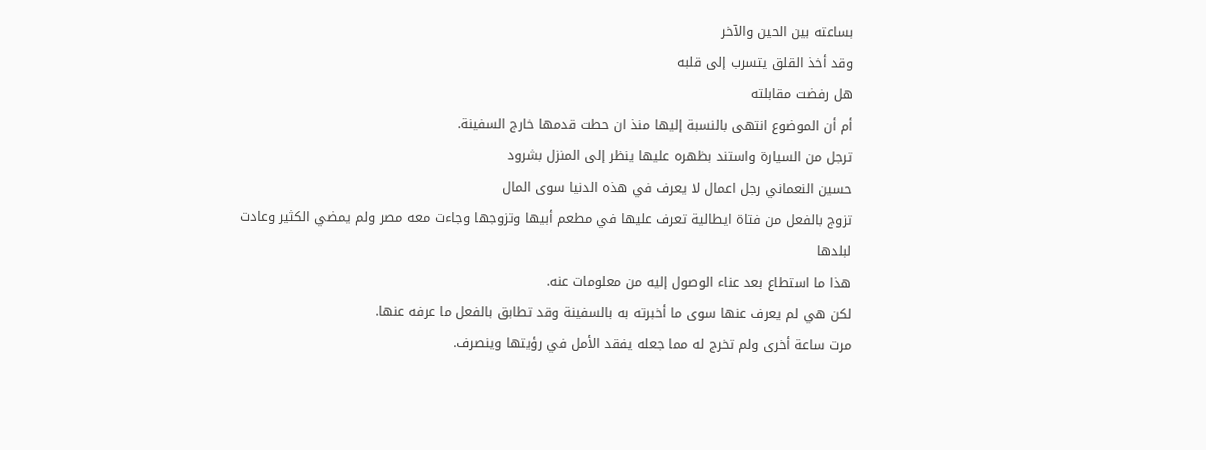بساعته بين الحين والآخر
وقد أخذ القلق يتسرب إلى قلبه
هل رفضت مقابلته
أم أن الموضوع انتهى بالنسبة إليها منذ ان حطت قدمها خارج السفينة.
ترجل من السيارة واستند بظهره عليها ينظر إلى المنزل بشرود
حسين النعماني رجل اعمال لا يعرف في هذه الدنيا سوى المال
تزوج بالفعل من فتاة ايطالية تعرف عليها في مطعم أبيها وتزوجها وجاءت معه مصر ولم يمضي الكثير وعادت لبلدها
هذا ما استطاع بعد عناء الوصول إليه من معلومات عنه.
لكن هي لم يعرف عنها سوى ما أخبرته به بالسفينة وقد تطابق بالفعل ما عرفه عنها.
مرت ساعة أخرى ولم تخرج له مما جعله يفقد الأمل في رؤيتها وينصرف.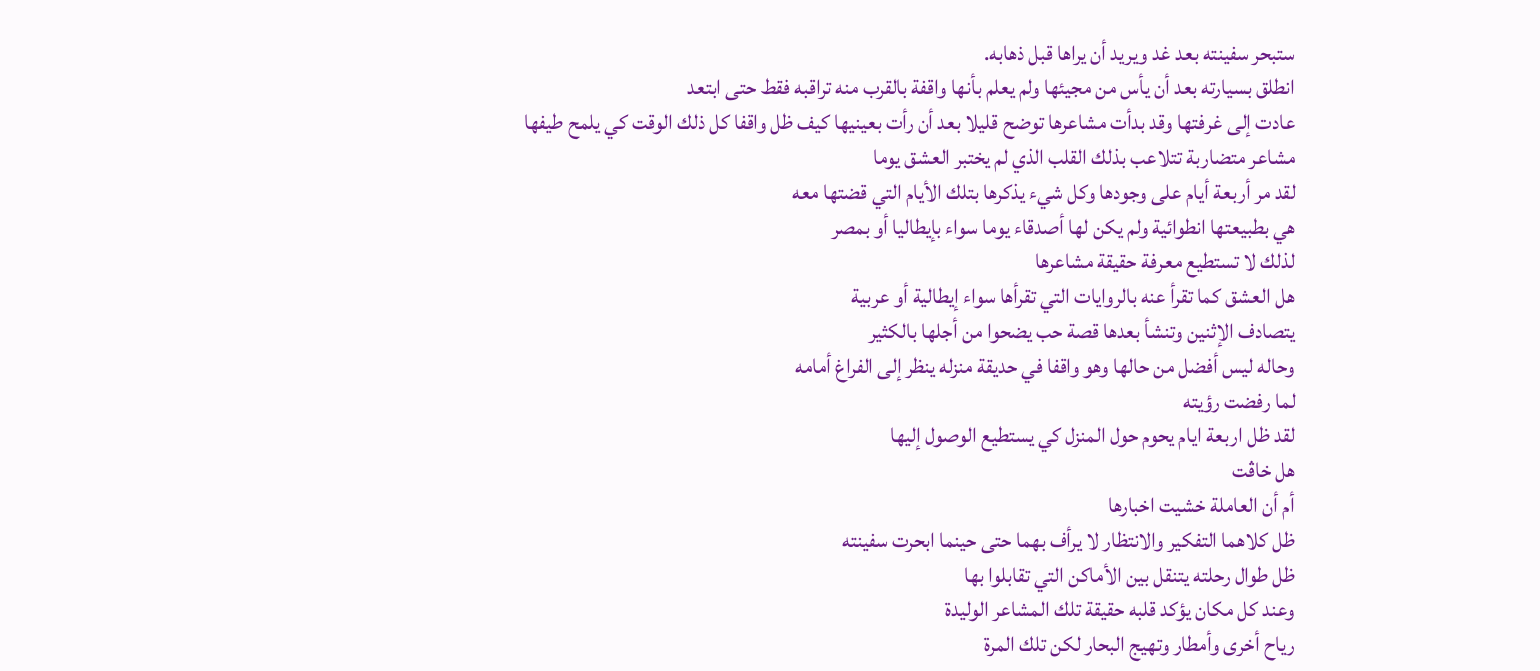ستبحر سفينته بعد غد ويريد أن يراها قبل ذهابه.
انطلق بسيارته بعد أن يأس من مجيئها ولم يعلم بأنها واقفة بالقرب منه تراقبه فقط حتى ابتعد
عادت إلى غرفتها وقد بدأت مشاعرها توضح قليلا بعد أن رأت بعينيها كيف ظل واقفا كل ذلك الوقت كي يلمح طيفها
مشاعر متضاربة تتلاعب بذلك القلب الذي لم يختبر العشق يوما
لقد مر أربعة أيام على وجودها وكل شيء يذكرها بتلك الأيام التي قضتها معه
هي بطبيعتها انطوائية ولم يكن لها أصدقاء يوما سواء بإيطاليا أو بمصر
لذلك لا تستطيع معرفة حقيقة مشاعرها
هل العشق كما تقرأ عنه بالروايات التي تقرأها سواء إيطالية أو عربية
يتصادف الإثنين وتنشأ بعدها قصة حب يضحوا من أجلها بالكثير
وحاله ليس أفضل من حالها وهو واقفا في حديقة منزله ينظر إلى الفراغ أمامه
لما رفضت رؤيته
لقد ظل اربعة ايام يحوم حول المنزل كي يستطيع الوصول إليها
هل خاڤت
أم أن العاملة خشيت اخبارها
ظل كلاهما التفكير والانتظار لا يرأف بهما حتى حينما ابحرت سفينته
ظل طوال رحلته يتنقل بين الأماكن التي تقابلوا بها
وعند كل مكان يؤكد قلبه حقيقة تلك المشاعر الوليدة
رياح أخرى وأمطار وتهيج البحار لكن تلك المرة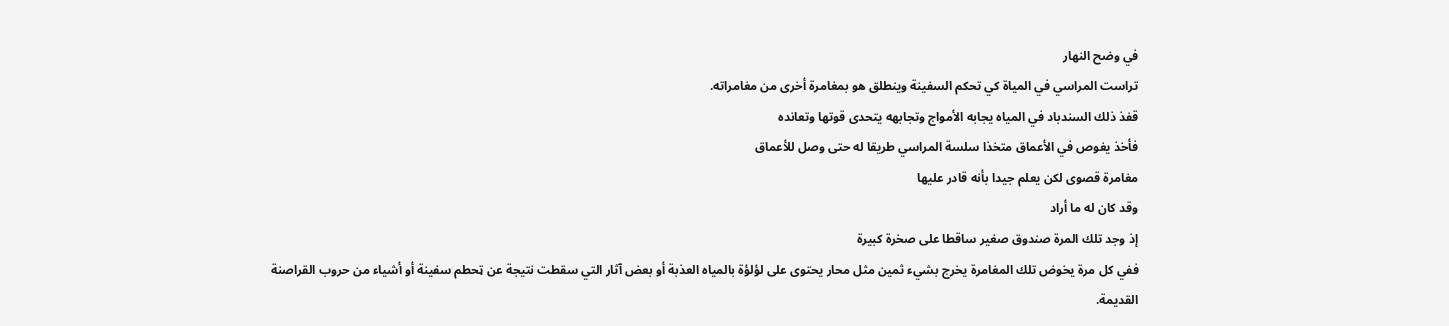في وضح النهار
تراست المراسي في المياة كي تحكم السفينة وينطلق هو بمغامرة أخرى من مغامراته.
قفذ ذلك السندباد في المياه يجابه الأمواج وتجابهه يتحدى قوتها وتعانده
فأخذ يغوص في الأعماق متخذا سلسة المراسي طريقا له حتى وصل للأعماق
مغامرة قصوى لكن يعلم جيدا بأنه قادر عليها
وقد كان له ما أراد
إذ وجد تلك المرة صندوق صغير ساقطا على صخرة كبيرة
ففي كل مرة يخوض تلك المغامرة يخرج بشيء ثمين مثل محار يحتوى على لؤلؤة بالمياه العذبة أو بعض آثار التي سقطت نتيجة عن ټحطم سفينة أو أشياء من حروب القراصنة القديمة.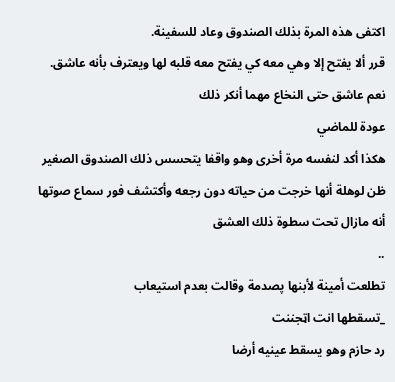اكتفى هذه المرة بذلك الصندوق وعاد للسفينة.
قرر ألا يفتح إلا وهي معه كي يفتح معه قلبه لها ويعترف بأنه عاشق.
نعم عاشق حتى النخاع مهما أنكر ذلك
عودة للماضي
هكذا أكد لنفسه مرة أخرى وهو واقفا يتحسس ذلك الصندوق الصغير
ظن لوهلة أنها خرجت من حياته دون رجعه وأكتشف فور سماع صوتها أنه مازال تحت سطوة ذلك العشق
..
تطلعت أمينة لأبنها پصدمة وقالت بعدم استيعاب
_تسقطها انت اټجننت
رد حازم وهو يسقط عينيه أرضا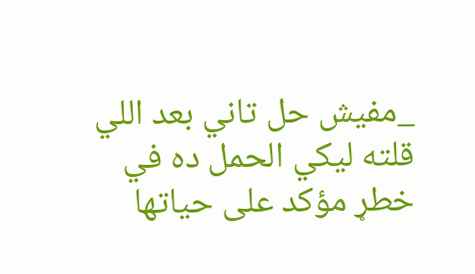_مفيش حل تاني بعد اللي قلته ليكي الحمل ده في خطړ مؤكد على حياتها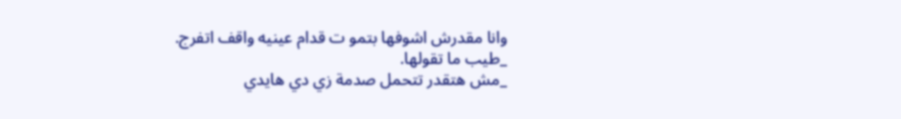وانا مقدرش اشوفها بتمو ت قدام عينيه واقف اتفرج.
_طيب ما تقولها.
_مش هتقدر تتحمل صدمة زي دي هايدي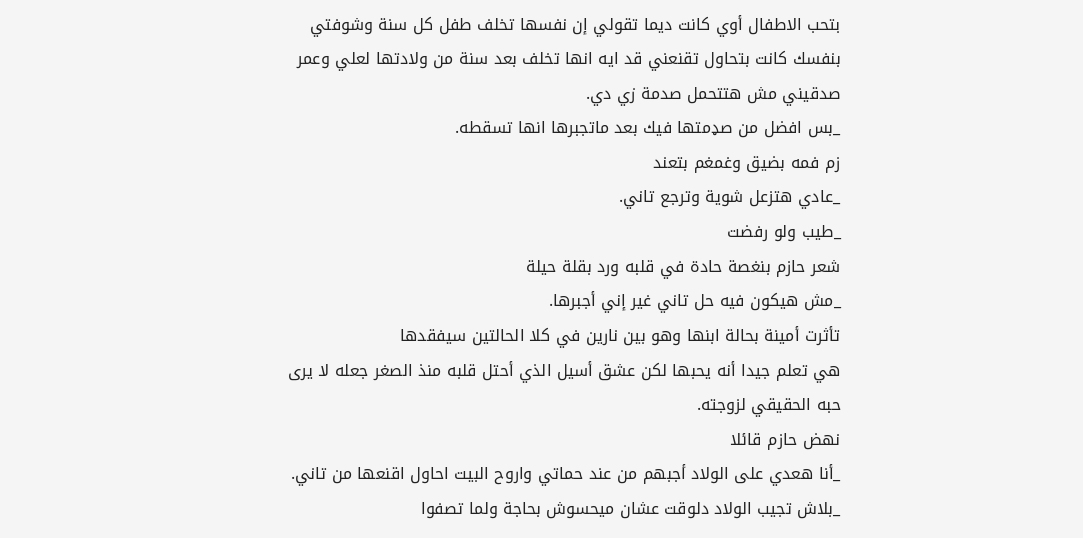بتحب الاطفال أوي كانت ديما تقولي إن نفسها تخلف طفل كل سنة وشوفتي بنفسك كانت بتحاول تقنعني قد ايه انها تخلف بعد سنة من ولادتها لعلي وعمر صدقيني مش هتتحمل صدمة زي دي.
_بس افضل من صډمتها فيك بعد ماتجبرها انها تسقطه.
زم فمه بضيق وغمغم بتعند
_عادي هتزعل شوية وترجع تاني.
_طيب ولو رفضت
شعر حازم بنغصة حادة في قلبه ورد بقلة حيلة
_مش هيكون فيه حل تاني غير إني أجبرها.
تأثرت أمينة بحالة ابنها وهو بين نارين في كلا الحالتين سيفقدها
هي تعلم جيدا أنه يحبها لكن عشق أسيل الذي أحتل قلبه منذ الصغر جعله لا يرى حبه الحقيقي لزوجته.
نهض حازم قائلا
_أنا هعدي على الولاد أجبهم من عند حماتي واروح البيت احاول اقنعها من تاني.
_بلاش تجيب الولاد دلوقت عشان ميحسوش بحاجة ولما تصفوا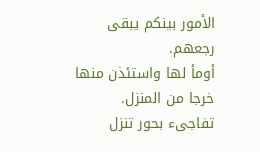الأمور بينكم يبقى رجعهم.
أومأ لها واستئذن منها خرجا من المنزل.
تفاجىء بحور تنزل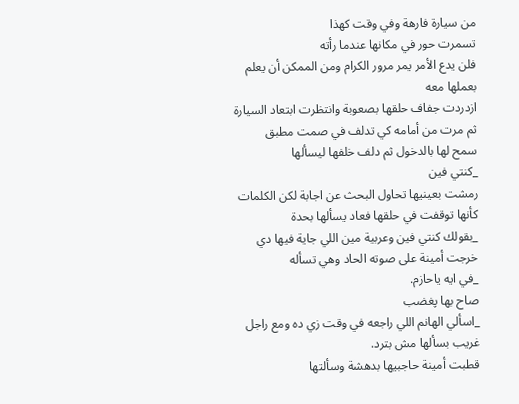من سيارة فارهة وفي وقت كهذا
تسمرت حور في مكانها عندما رأته
فلن يدع الأمر يمر مرور الكرام ومن الممكن أن يعلم بعملها معه
ازدردت جفاف حلقها بصعوبة وانتظرت ابتعاد السيارة ثم مرت من أمامه كي تدلف في صمت مطبق
سمح لها بالدخول ثم دلف خلفها ليسألها
_كنتي فين
رمشت بعينيها تحاول البحث عن اجابة لكن الكلمات كأنها توقفت في حلقها فعاد يسألها بحدة
_بقولك كنتي فين وعربية مين اللي جاية فيها دي
خرجت أمينة على صوته الحاد وهي تسأله
_في ايه ياحازم.
صاح بها پغضب
_اسألي الهانم اللي راجعه في وقت زي ده ومع راجل غريب بسألها مش بترد.
قطبت أمينة حاجبيها بدهشة وسألتها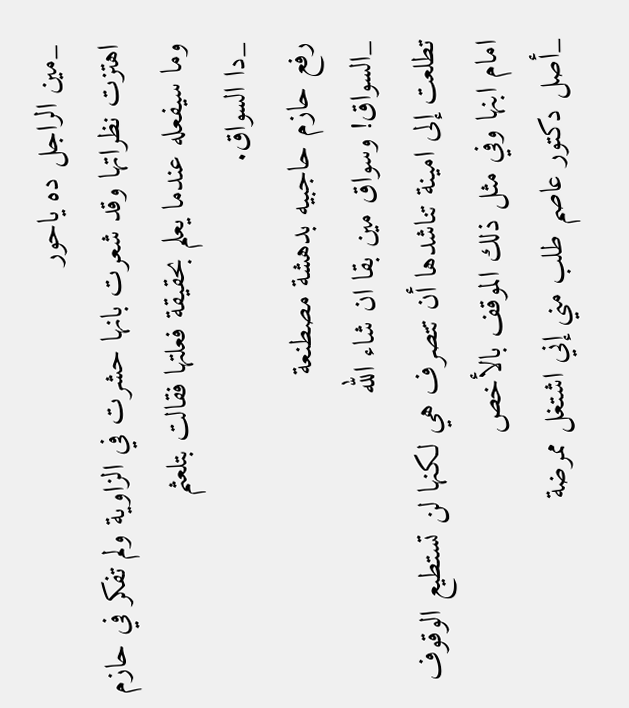_مين الراجل ده ياحور
اهتزت نظراتها وقد شعرت بانها حشرت في الزاوية ولم تفكر في حازم وما سيفعله عندما يعلم بحقيقة فعلتها فقالت بتلعثم
_دا السواق.
رفع حازم حاجبيه بدهشة مصطنعة
_السواق! وسواق مين بقا ان شاء الله
تطلعت إلى امينة تناشدها أن تتصرف هي لكنها لن تستطيع الوقوف امام ابنها وفي مثل ذلك الموقف بالأخص
_أصل دكتور عاصم طلب مني إني اشتغل ممرضة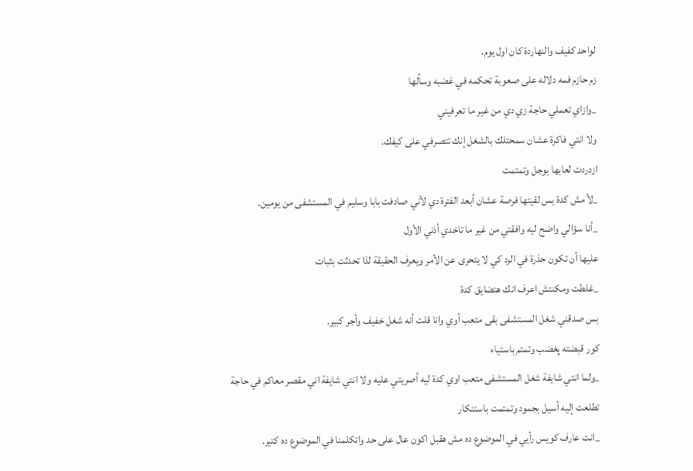لواحد كفيف والنهاردة كان اول يوم.
زم حازم فمه دلاله على صعوبة تحكمه في غضبه وسألها
_وازاي تعملي حاجة زي دي من غير ما تعرفيني
ولا انتي فاكرة عشان سمحتلك بالشغل إنك تتصرفي على كيفك.
ازدردت لعابها بوجل وتمتمت
_لأ مش كدة بس لقيتها فرصة عشان أبعد الفترة دي لأني صادفت بابا وسليم في المستشفى من يومين.
_أنا سؤالي واضح ليه وافقتي من غير ما تاخدي أذني الأول
عليها أن تكون حذرة في الرد كي لا يتحرى عن الأمر ويعرف الحقيقة لذا تحدثت بثبات
_غلطت ومكنتش اعرف انك هتضايق كدة
بس صدقني شغل المستشفى بقى متعب أوي وانا قلت أنه شغل خفيف وأجر كبير.
كور قبضته پغضب وتمتم باستياء
_ولما انتي شايفة شغل المستشفى متعب اوي كدة ليه أصريتي عليه ولا انتي شايفة اني مقصر معاكم في حاجة
تطلعت إليه أسيل بجمود وتمتمت باستنكار
_انت عارف كويس رأيي في الموضوع ده مش هقبل اكون عال على حد واتكلمنا في الموضوع ده كتير.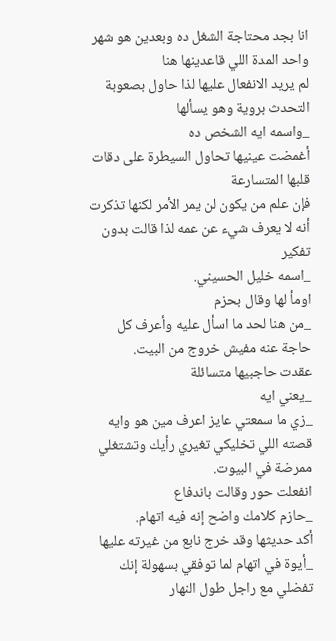انا بجد محتاجة الشغل ده وبعدين هو شهر واحد المدة اللي قاعدينها هنا
لم يريد الانفعال عليها لذا حاول بصعوبة التحدث بروية وهو يسألها
_واسمه ايه الشخص ده
أغمضت عينيها تحاول السيطرة على دقات قلبها المتسارعة
فإن علم من يكون لن يمر الأمر لكنها تذكرت أنه لا يعرف شيء عن عمه لذا قالت بدون تفكير
_اسمه خليل الحسيني.
اومأ لها وقال بحزم
_من هنا لحد ما اسأل عليه وأعرف كل حاجة عنه مفيش خروج من البيت.
عقدت حاجبيها متسائلة
_يعني ايه
_زي ما سمعتي عايز اعرف مين هو وايه قصته اللي تخليكي تغيري رأيك وتشتغلي ممرضة في البيوت.
انفعلت حور وقالت باندفاع
_حازم كلامك واضح إنه فيه اتهام.
أكد حديثها وقد خرج نابع من غيرته عليها
_أيوة في اتهام لما توفقي بسهولة إنك تفضلي مع راجل طول النهار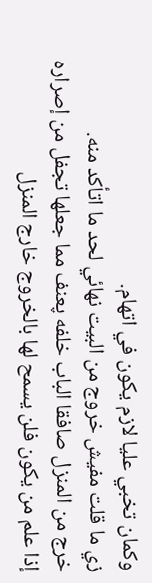وكمان تخبي عليا لازم يكون في اتهام.
زي ما قلت مفيش خروج من البيت نهائي لحد ما اتأكد منه.
خرج من المنزل صافقا الباب خلفه پعنف مما جعلها تجفل من إصراره
إذا علم من يكون فلن يسمح لها بالخروج خارج المنزل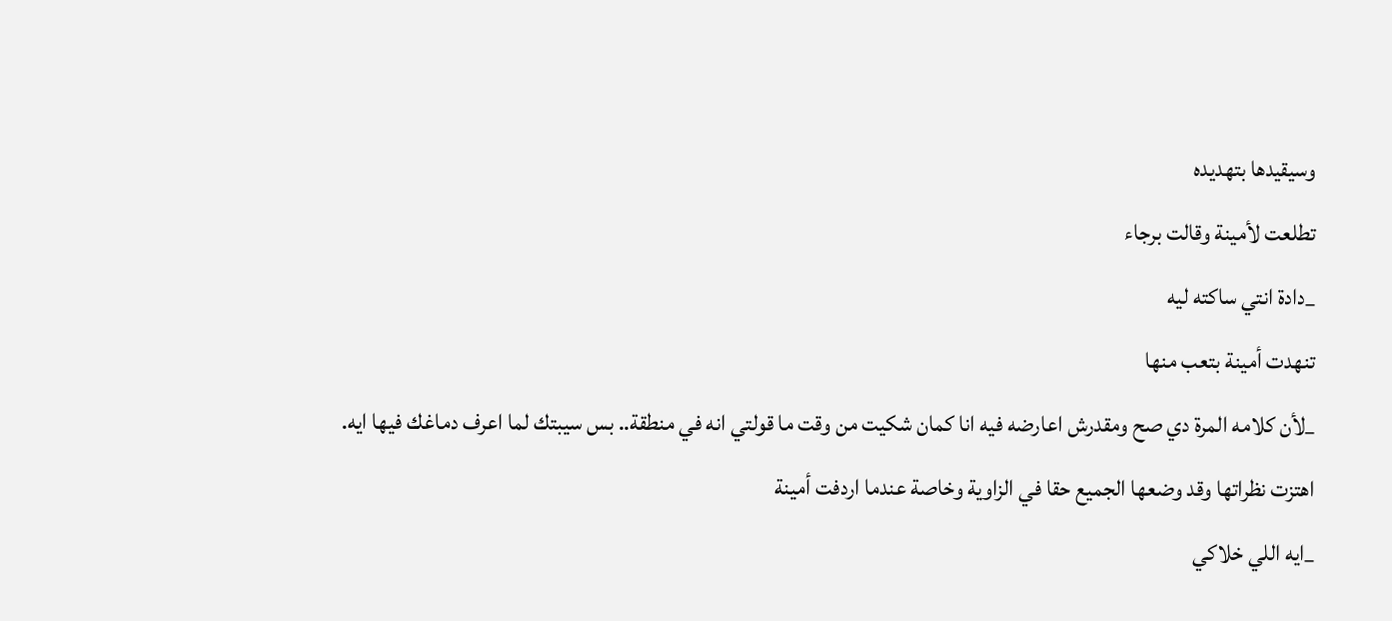وسيقيدها بتهديده
تطلعت لأمينة وقالت برجاء
_دادة انتي ساكته ليه
تنهدت أمينة بتعب منها
_لأن كلامه المرة دي صح ومقدرش اعارضه فيه انا كمان شكيت من وقت ما قولتي انه في منطقة.. بس سيبتك لما اعرف دماغك فيها ايه.
اهتزت نظراتها وقد وضعها الجميع حقا في الزاوية وخاصة عندما اردفت أمينة
_ايه اللي خلاكي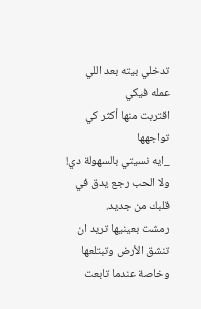تدخلي بيته بعد اللي عمله فيكي
اقتربت منها أكثر كي تواجهها
_ايه نسيتي بالسهولة دي! ولا الحب رجع يدق في قلبك من جديد.
رمشت بعينيها تريد ان تنشق الأرض وتبتلعها وخاصة عندما تابعت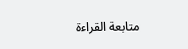متابعة القراءة